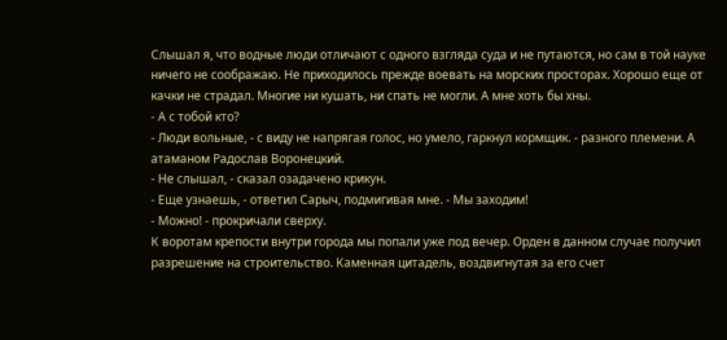Слышал я, что водные люди отличают с одного взгляда суда и не путаются, но сам в той науке ничего не соображаю. Не приходилось прежде воевать на морских просторах. Хорошо еще от качки не страдал. Многие ни кушать, ни спать не могли. А мне хоть бы хны.
- А с тобой кто?
- Люди вольные, - с виду не напрягая голос, но умело, гаркнул кормщик. - разного племени. А атаманом Радослав Воронецкий.
- Не слышал, - сказал озадачено крикун.
- Еще узнаешь, - ответил Сарыч, подмигивая мне. - Мы заходим!
- Можно! - прокричали сверху.
К воротам крепости внутри города мы попали уже под вечер. Орден в данном случае получил разрешение на строительство. Каменная цитадель, воздвигнутая за его счет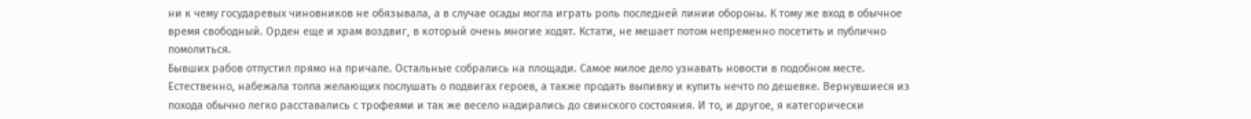ни к чему государевых чиновников не обязывала, а в случае осады могла играть роль последней линии обороны. К тому же вход в обычное время свободный. Орден еще и храм воздвиг, в который очень многие ходят. Кстати, не мешает потом непременно посетить и публично помолиться.
Бывших рабов отпустил прямо на причале. Остальные собрались на площади. Самое милое дело узнавать новости в подобном месте. Естественно, набежала толпа желающих послушать о подвигах героев, а также продать выпивку и купить нечто по дешевке. Вернувшиеся из похода обычно легко расставались с трофеями и так же весело надирались до свинского состояния. И то, и другое, я категорически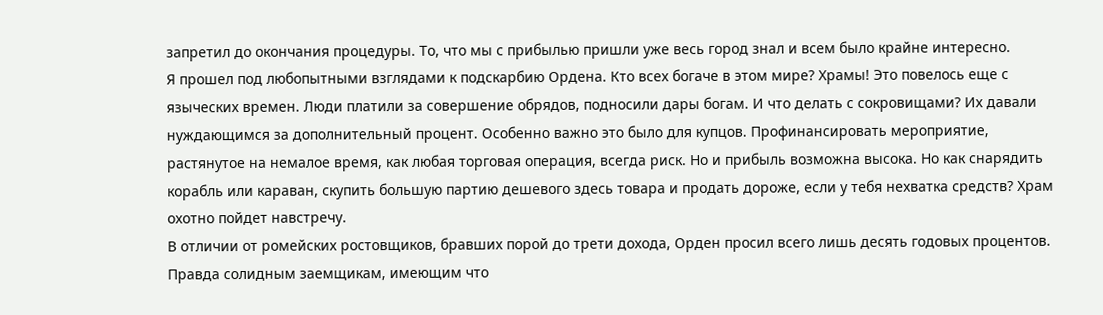запретил до окончания процедуры. То, что мы с прибылью пришли уже весь город знал и всем было крайне интересно.
Я прошел под любопытными взглядами к подскарбию Ордена. Кто всех богаче в этом мире? Храмы! Это повелось еще с языческих времен. Люди платили за совершение обрядов, подносили дары богам. И что делать с сокровищами? Их давали нуждающимся за дополнительный процент. Особенно важно это было для купцов. Профинансировать мероприятие, растянутое на немалое время, как любая торговая операция, всегда риск. Но и прибыль возможна высока. Но как снарядить корабль или караван, скупить большую партию дешевого здесь товара и продать дороже, если у тебя нехватка средств? Храм охотно пойдет навстречу.
В отличии от ромейских ростовщиков, бравших порой до трети дохода, Орден просил всего лишь десять годовых процентов. Правда солидным заемщикам, имеющим что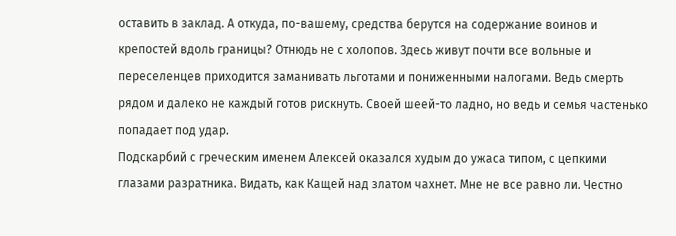оставить в заклад. А откуда, по-вашему, средства берутся на содержание воинов и крепостей вдоль границы? Отнюдь не с холопов. Здесь живут почти все вольные и переселенцев приходится заманивать льготами и пониженными налогами. Ведь смерть рядом и далеко не каждый готов рискнуть. Своей шеей-то ладно, но ведь и семья частенько попадает под удар.
Подскарбий с греческим именем Алексей оказался худым до ужаса типом, с цепкими глазами разратника. Видать, как Кащей над златом чахнет. Мне не все равно ли. Честно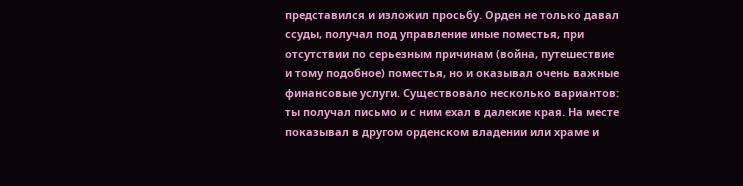представился и изложил просьбу. Орден не только давал ссуды, получал под управление иные поместья, при отсутствии по серьезным причинам (война, путешествие и тому подобное) поместья, но и оказывал очень важные финансовые услуги. Существовало несколько вариантов: ты получал письмо и с ним ехал в далекие края. На месте показывал в другом орденском владении или храме и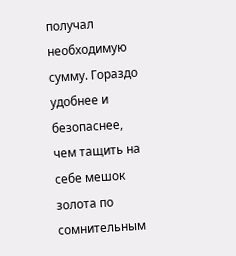получал необходимую сумму. Гораздо удобнее и безопаснее, чем тащить на себе мешок золота по сомнительным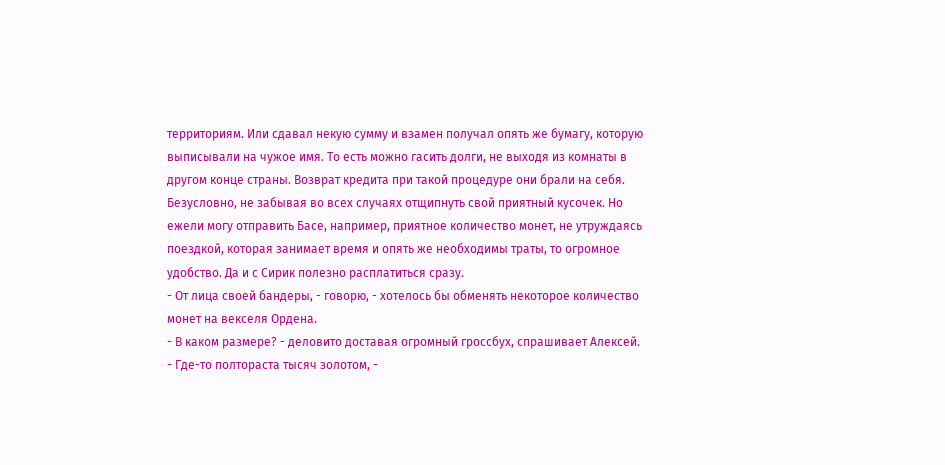территориям. Или сдавал некую сумму и взамен получал опять же бумагу, которую выписывали на чужое имя. То есть можно гасить долги, не выходя из комнаты в другом конце страны. Возврат кредита при такой процедуре они брали на себя. Безусловно, не забывая во всех случаях отщипнуть свой приятный кусочек. Но ежели могу отправить Басе, например, приятное количество монет, не утруждаясь поездкой, которая занимает время и опять же необходимы траты, то огромное удобство. Да и с Сирик полезно расплатиться сразу.
- От лица своей бандеры, - говорю, - хотелось бы обменять некоторое количество монет на векселя Ордена.
- В каком размере? - деловито доставая огромный гроссбух, спрашивает Алексей.
- Где-то полтораста тысяч золотом, -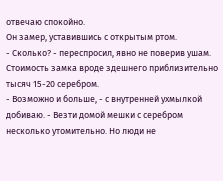отвечаю спокойно.
Он замер, уставившись с открытым ртом.
- Сколько? - переспросил, явно не поверив ушам.
Стоимость замка вроде здешнего приблизительно тысяч 15-20 серебром.
- Возможно и больше, - с внутренней ухмылкой добиваю. - Везти домой мешки с серебром несколько утомительно. Но люди не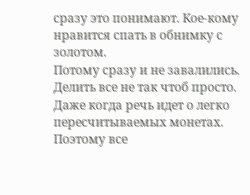сразу это понимают. Кое-кому нравится спать в обнимку с золотом.
Потому сразу и не завалились. Делить все не так чтоб просто. Даже когда речь идет о легко пересчитываемых монетах. Поэтому все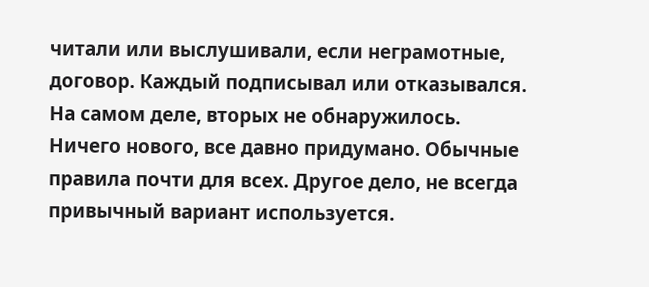читали или выслушивали, если неграмотные, договор. Каждый подписывал или отказывался. На самом деле, вторых не обнаружилось. Ничего нового, все давно придумано. Обычные правила почти для всех. Другое дело, не всегда привычный вариант используется.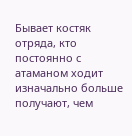Бывает костяк отряда, кто постоянно с атаманом ходит изначально больше получают, чем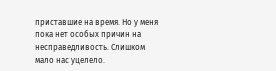приставшие на время. Но у меня пока нет особых причин на несправедливость. Слишком мало нас уцелело.